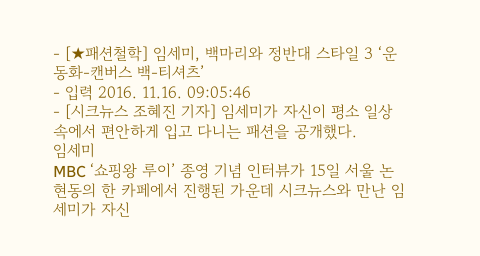- [★패션철학] 임세미, 백마리와 정반대 스타일 3 ‘운동화-캔버스 백-티셔츠’
- 입력 2016. 11.16. 09:05:46
- [시크뉴스 조혜진 기자] 임세미가 자신이 평소 일상 속에서 편안하게 입고 다니는 패션을 공개했다.
임세미
MBC ‘쇼핑왕 루이’ 종영 기념 인터뷰가 15일 서울 논현동의 한 카페에서 진행된 가운데 시크뉴스와 만난 임세미가 자신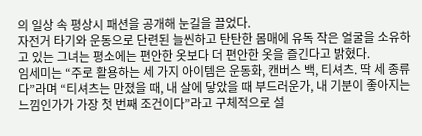의 일상 속 평상시 패션을 공개해 눈길을 끌었다.
자전거 타기와 운동으로 단련된 늘씬하고 탄탄한 몸매에 유독 작은 얼굴을 소유하고 있는 그녀는 평소에는 편안한 옷보다 더 편안한 옷을 즐긴다고 밝혔다.
임세미는 “주로 활용하는 세 가지 아이템은 운동화, 캔버스 백, 티셔츠. 딱 세 종류다”라며 “티셔츠는 만졌을 때, 내 살에 닿았을 때 부드러운가, 내 기분이 좋아지는 느낌인가가 가장 첫 번째 조건이다”라고 구체적으로 설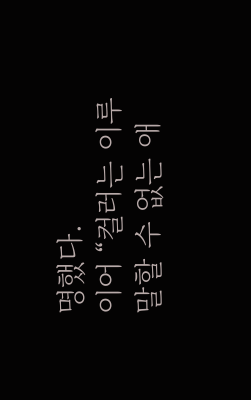명했다.
이어 “컬러는 이루 말할 수 없는 애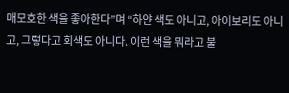매모호한 색을 좋아한다”며 “하얀 색도 아니고, 아이보리도 아니고, 그렇다고 회색도 아니다. 이런 색을 뭐라고 불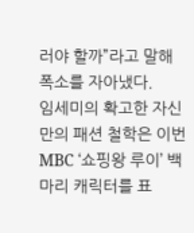러야 할까”라고 말해 폭소를 자아냈다.
임세미의 확고한 자신만의 패션 철학은 이번 MBC ‘쇼핑왕 루이’ 백마리 캐릭터를 표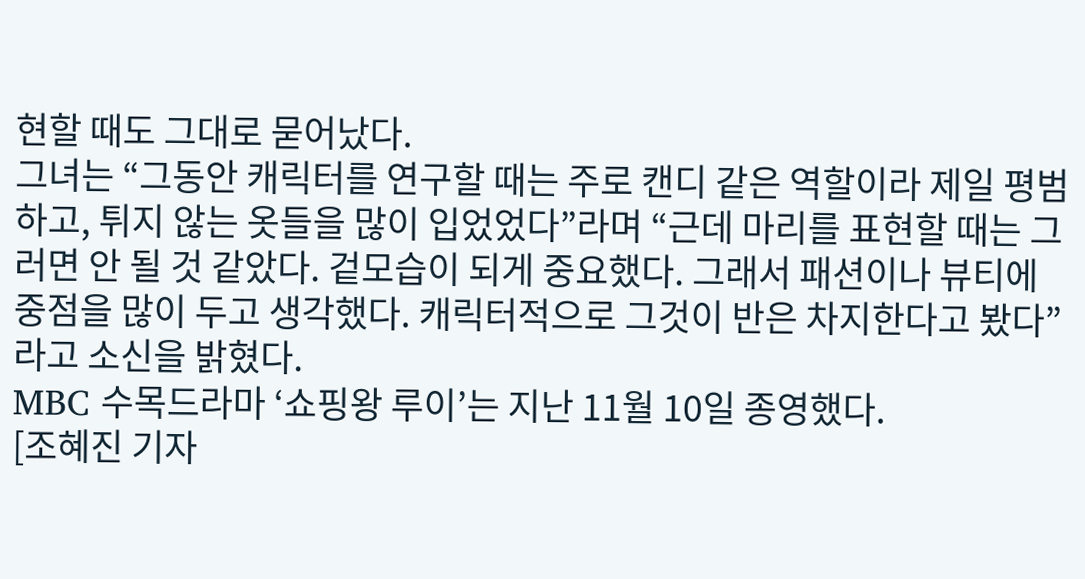현할 때도 그대로 묻어났다.
그녀는 “그동안 캐릭터를 연구할 때는 주로 캔디 같은 역할이라 제일 평범하고, 튀지 않는 옷들을 많이 입었었다”라며 “근데 마리를 표현할 때는 그러면 안 될 것 같았다. 겉모습이 되게 중요했다. 그래서 패션이나 뷰티에 중점을 많이 두고 생각했다. 캐릭터적으로 그것이 반은 차지한다고 봤다”라고 소신을 밝혔다.
MBC 수목드라마 ‘쇼핑왕 루이’는 지난 11월 10일 종영했다.
[조혜진 기자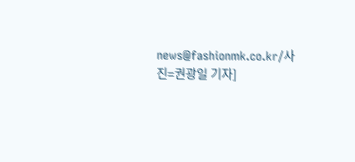news@fashionmk.co.kr/사진=권광일 기자]